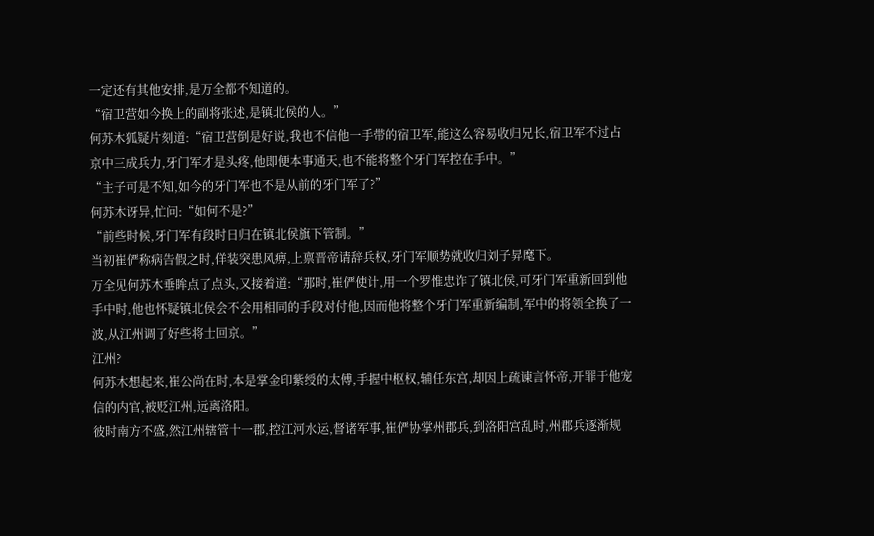一定还有其他安排,是万全都不知道的。
“宿卫营如今换上的副将张述,是镇北侯的人。”
何苏木狐疑片刻道:“宿卫营倒是好说,我也不信他一手带的宿卫军,能这么容易收归兄长,宿卫军不过占京中三成兵力,牙门军才是头疼,他即便本事通天,也不能将整个牙门军控在手中。”
“主子可是不知,如今的牙门军也不是从前的牙门军了?”
何苏木讶异,忙问:“如何不是?”
“前些时候,牙门军有段时日归在镇北侯旗下管制。”
当初崔俨称病告假之时,佯装突患风痹,上禀晋帝请辞兵权,牙门军顺势就收归刘子昇麾下。
万全见何苏木垂眸点了点头,又接着道:“那时,崔俨使计,用一个罗惟忠诈了镇北侯,可牙门军重新回到他手中时,他也怀疑镇北侯会不会用相同的手段对付他,因而他将整个牙门军重新编制,军中的将领全换了一波,从江州调了好些将士回京。”
江州?
何苏木想起来,崔公尚在时,本是掌金印紫绶的太傅,手握中枢权,辅任东宫,却因上疏谏言怀帝,开罪于他宠信的内官,被贬江州,远离洛阳。
彼时南方不盛,然江州辖管十一郡,控江河水运,督诸军事,崔俨协掌州郡兵,到洛阳宫乱时,州郡兵逐渐规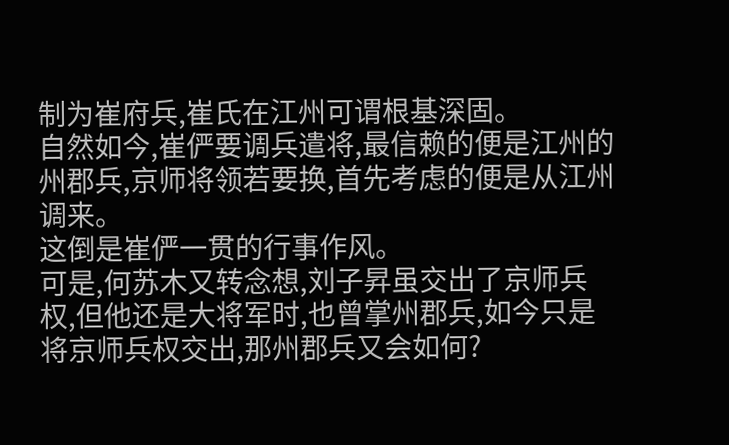制为崔府兵,崔氏在江州可谓根基深固。
自然如今,崔俨要调兵遣将,最信赖的便是江州的州郡兵,京师将领若要换,首先考虑的便是从江州调来。
这倒是崔俨一贯的行事作风。
可是,何苏木又转念想,刘子昇虽交出了京师兵权,但他还是大将军时,也曾掌州郡兵,如今只是将京师兵权交出,那州郡兵又会如何?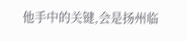他手中的关键,会是扬州临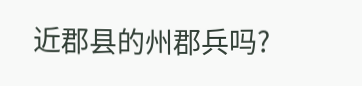近郡县的州郡兵吗?